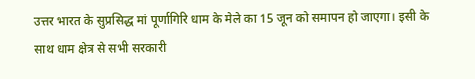उत्तर भारत के सुप्रसिद्ध मां पूर्णागिरि धाम के मेले का 15 जून को समापन हो जाएगा। इसी के साथ धाम क्षेत्र से सभी सरकारी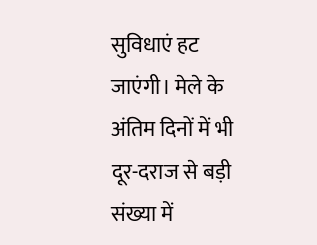सुविधाएं हट जाएंगी। मेले के अंतिम दिनों में भी दूर-दराज से बड़ी संख्या में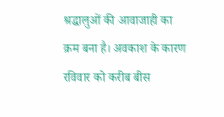श्रद्धालुओं की आवाजाही का क्रम बना है। अवकाश के कारण रविवार को करीब बीस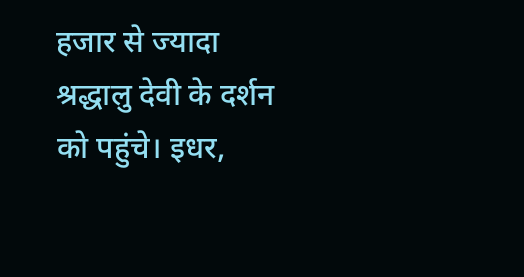हजार से ज्यादा श्रद्धालु देवी के दर्शन को पहुंचे। इधर,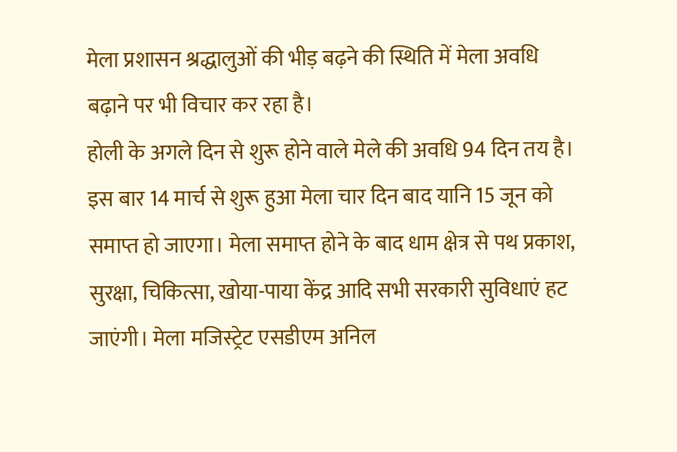मेला प्रशासन श्रद्धालुओं की भीड़ बढ़ने की स्थिति में मेला अवधि बढ़ाने पर भी विचार कर रहा है।
होली के अगले दिन से शुरू होने वाले मेले की अवधि 94 दिन तय है। इस बार 14 मार्च से शुरू हुआ मेला चार दिन बाद यानि 15 जून को समाप्त हो जाएगा। मेला समाप्त होने के बाद धाम क्षेत्र से पथ प्रकाश, सुरक्षा, चिकित्सा, खोया-पाया केंद्र आदि सभी सरकारी सुविधाएं हट जाएंगी। मेला मजिस्ट्रेट एसडीएम अनिल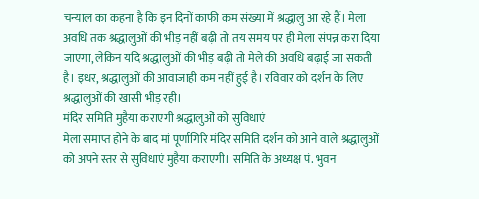चन्याल का कहना है कि इन दिनों काफी कम संख्या में श्रद्धालु आ रहे हैं। मेला अवधि तक श्रद्धालुओं की भीड़ नहीं बढ़ी तो तय समय पर ही मेला संपन्न करा दिया जाएगा, लेकिन यदि श्रद्धालुओं की भीड़ बढ़ी तो मेले की अवधि बढ़ाई जा सकती है। इधर, श्रद्धालुओं की आवाजाही कम नहीं हुई है। रविवार को दर्शन के लिए श्रद्धालुओं की खासी भीड़ रही।
मंदिर समिति मुहैया कराएगी श्रद्धालुओं को सुविधाएं
मेला समाप्त होने के बाद मां पूर्णागिरि मंदिर समिति दर्शन को आने वाले श्रद्धालुओं को अपने स्तर से सुविधाएं मुहैया कराएगी। समिति के अध्यक्ष पं. भुवन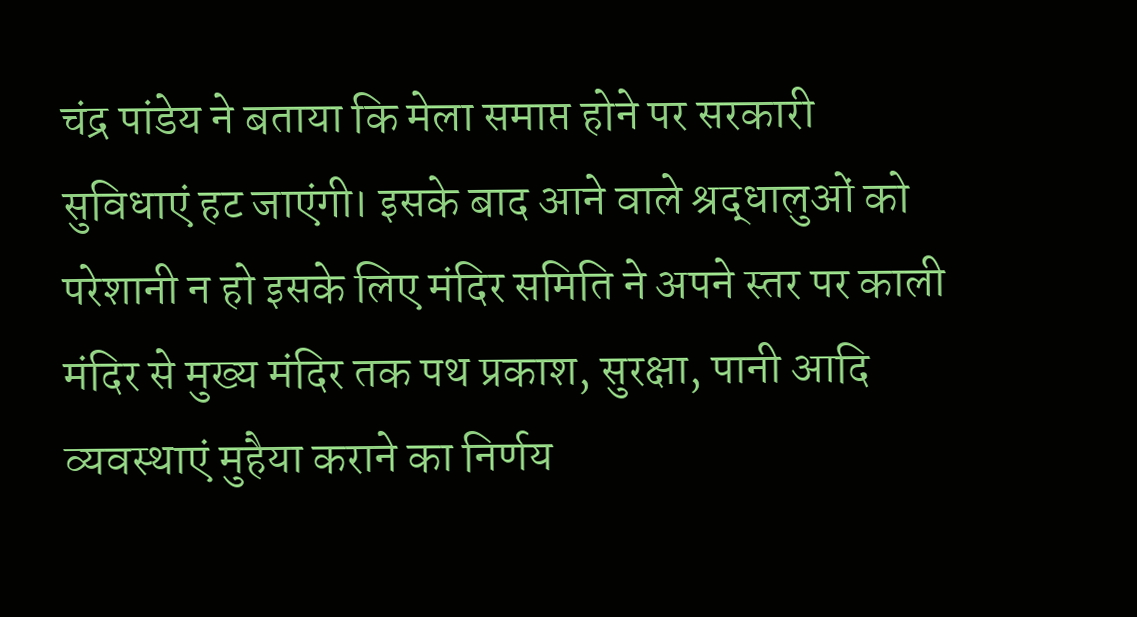चंद्र पांडेय ने बताया कि मेला समाप्त होने पर सरकारी सुविधाएं हट जाएंगी। इसके बाद आने वाले श्रद्धालुओं को परेशानी न हो इसके लिए मंदिर समिति ने अपने स्तर पर काली मंदिर से मुख्य मंदिर तक पथ प्रकाश, सुरक्षा, पानी आदि व्यवस्थाएं मुहैया कराने का निर्णय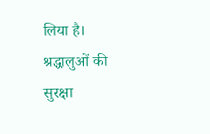लिया है। श्रद्धालुओं की सुरक्षा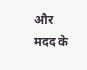और मदद के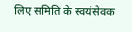लिए समिति के स्वयंसेवक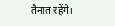तैनात रहेंगे।